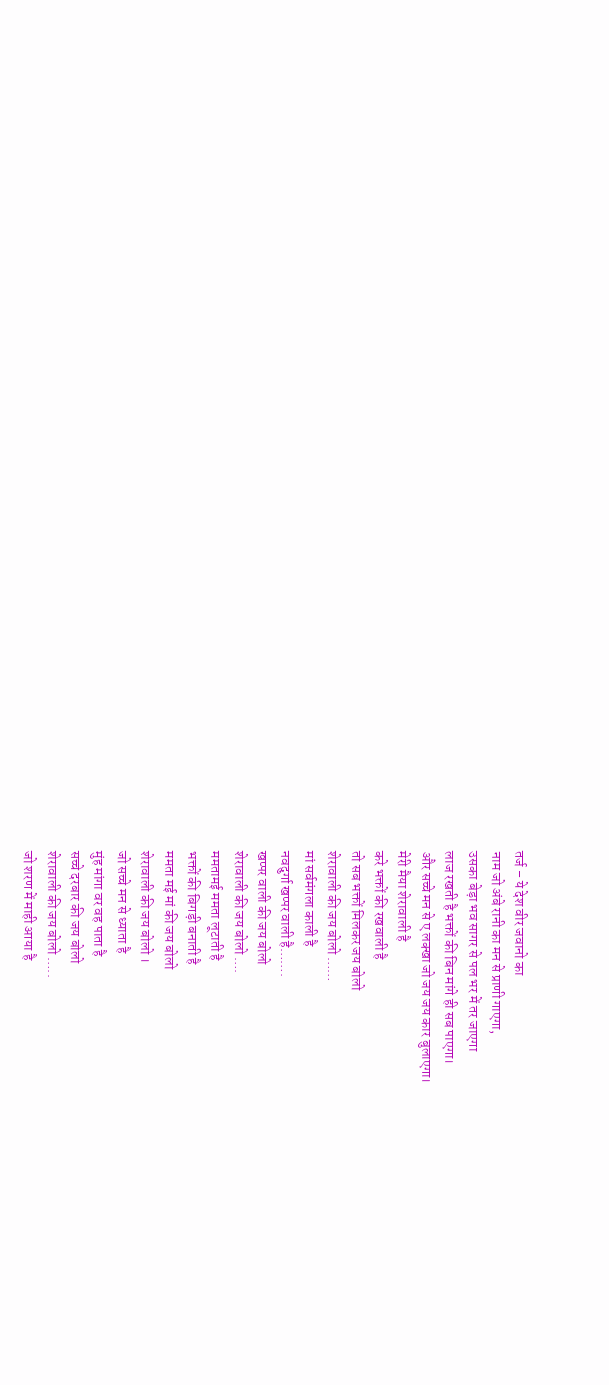तर्ज – ये देश वीर जवानो का
नाम जो अंबे रानी का मन से प्राणी गाएगा,
उसका बेड़ा भव सागर से पल भर में तर जाएगा
लाज रखती है भक्तों की बिन मांगे ही सब पाएगा।
और सच्चे मन से ए लक्खा जो जय जय कार बुलाएगा।
मेरी मैया शेरावाली है
करे भक्तों की रखवाली है
तो सब भक्तों मिलकर जय बोलो
शेरावाली की जय बोलो ……
मां सर्वमंगला काली है
नवदुर्गा खप्पर वाली है…….
खप्पर वाली की जय बोलो
शेरावाली की जय बोलो ….
ममतामई ममता लूटाती है
भक्तों की बिगड़ी बनाती है
ममता मई मां की जय बोलो
शेरावाली की जय बोलो ।
जो सच्चे मन से ध्याता है
मुंह मांगा वर वह पाता है
सच्चे दरबार की जय बोलो
शेरावाली की जय बोलो …..
जो शरण में माही आया है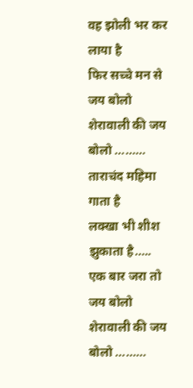वह झोली भर कर लाया है
फिर सच्चे मन से जय बोलो
शेरावाली की जय बोलो ………
ताराचंद महिमा गाता है
लक्खा भी शीश झुकाता है…..
एक बार जरा तो जय बोलो
शेरावाली की जय बोलो ………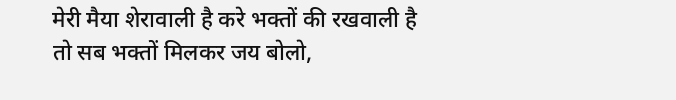मेरी मैया शेरावाली है करे भक्तों की रखवाली है
तो सब भक्तों मिलकर जय बोलो,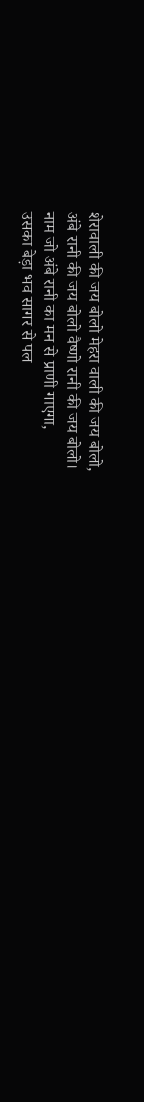शेरावाली की जय बोलो मेहरा वाली की जय बोलो,
अंबे रानी की जय बोलो वैष्णो रानी की जय बोलो।
नाम जो अंबे रानी का मन से प्राणी गाएगा,
उसका बेड़ा भव सागर से पल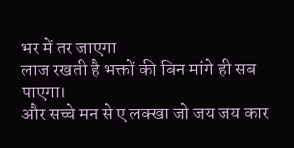भर में तर जाएगा
लाज रखती है भक्तों की बिन मांगे ही सब पाएगा।
और सच्चे मन से ए लक्खा जो जय जय कार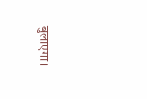बुलाएगा।